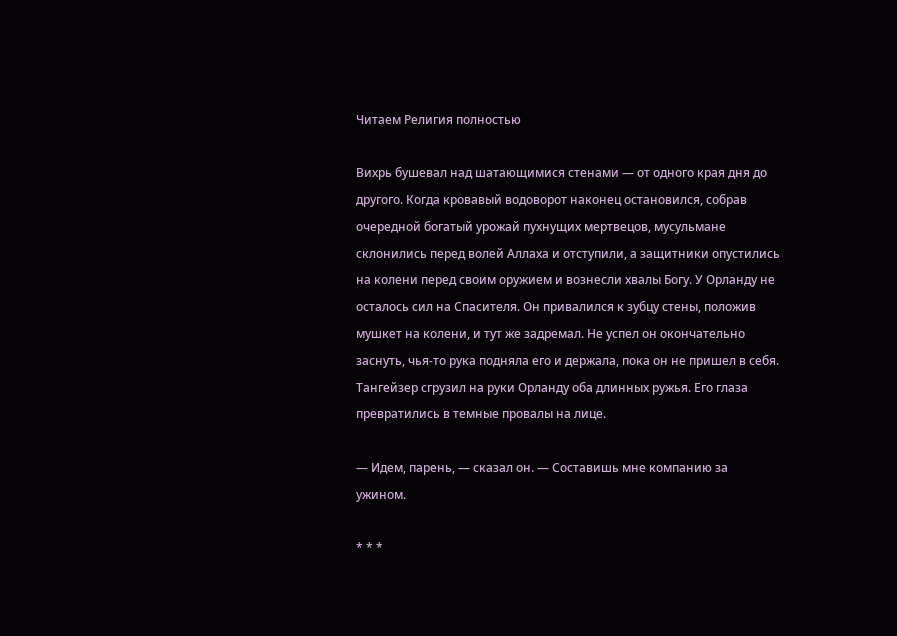Читаем Религия полностью

Вихрь бушевал над шатающимися стенами — от одного края дня до другого. Когда кровавый водоворот наконец остановился, собрав очередной богатый урожай пухнущих мертвецов, мусульмане склонились перед волей Аллаха и отступили, а защитники опустились на колени перед своим оружием и вознесли хвалы Богу. У Орланду не осталось сил на Спасителя. Он привалился к зубцу стены, положив мушкет на колени, и тут же задремал. Не успел он окончательно заснуть, чья-то рука подняла его и держала, пока он не пришел в себя. Тангейзер сгрузил на руки Орланду оба длинных ружья. Его глаза превратились в темные провалы на лице.

— Идем, парень, — сказал он. — Составишь мне компанию за ужином.

* * *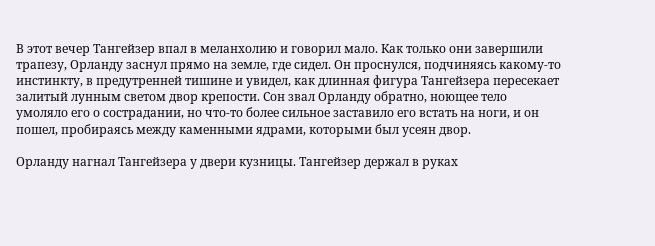В этот вечер Тангейзер впал в меланхолию и говорил мало. Как только они завершили трапезу, Орланду заснул прямо на земле, где сидел. Он проснулся, подчиняясь какому-то инстинкту, в предутренней тишине и увидел, как длинная фигура Тангейзера пересекает залитый лунным светом двор крепости. Сон звал Орланду обратно, ноющее тело умоляло его о сострадании, но что-то более сильное заставило его встать на ноги, и он пошел, пробираясь между каменными ядрами, которыми был усеян двор.

Орланду нагнал Тангейзера у двери кузницы. Тангейзер держал в руках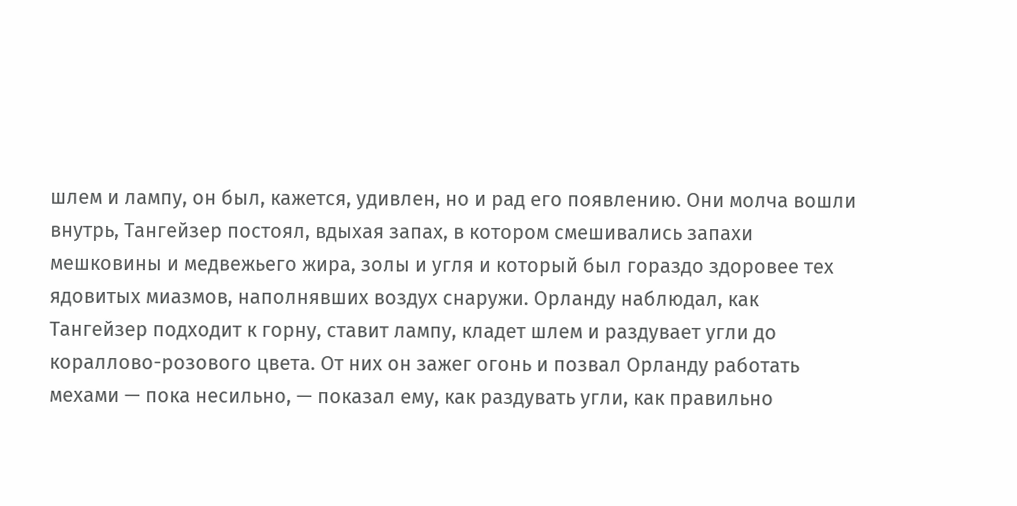шлем и лампу, он был, кажется, удивлен, но и рад его появлению. Они молча вошли внутрь, Тангейзер постоял, вдыхая запах, в котором смешивались запахи мешковины и медвежьего жира, золы и угля и который был гораздо здоровее тех ядовитых миазмов, наполнявших воздух снаружи. Орланду наблюдал, как Тангейзер подходит к горну, ставит лампу, кладет шлем и раздувает угли до кораллово-розового цвета. От них он зажег огонь и позвал Орланду работать мехами — пока несильно, — показал ему, как раздувать угли, как правильно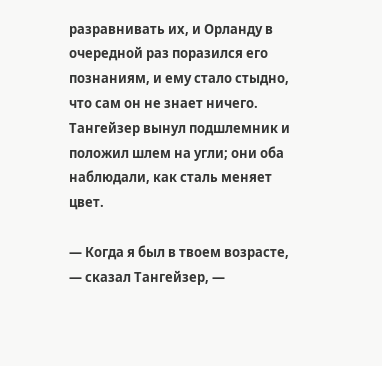разравнивать их, и Орланду в очередной раз поразился его познаниям, и ему стало стыдно, что сам он не знает ничего. Тангейзер вынул подшлемник и положил шлем на угли; они оба наблюдали, как сталь меняет цвет.

— Когда я был в твоем возрасте, — сказал Тангейзер, —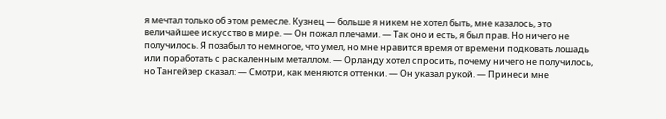я мечтал только об этом ремесле. Кузнец — больше я никем не хотел быть, мне казалось, это величайшее искусство в мире. — Он пожал плечами. — Так оно и есть, я был прав. Но ничего не получилось. Я позабыл то немногое, что умел, но мне нравится время от времени подковать лошадь или поработать с раскаленным металлом. — Орланду хотел спросить, почему ничего не получилось, но Тангейзер сказал: — Смотри, как меняются оттенки. — Он указал рукой. — Принеси мне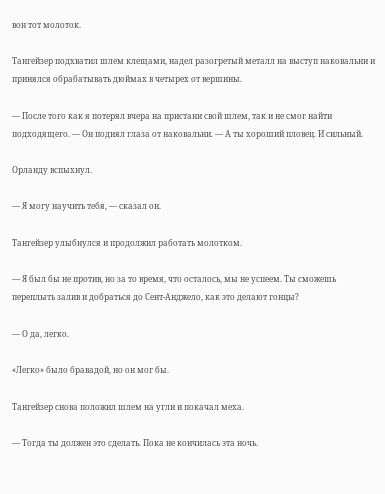вон тот молоток.

Тангейзер подхватил шлем клещами, надел разогретый металл на выступ наковальни и принялся обрабатывать дюймах в четырех от вершины.

— После того как я потерял вчера на пристани свой шлем, так и не смог найти подходящего. — Он поднял глаза от наковальни. — А ты хороший пловец. И сильный.

Орланду вспыхнул.

— Я могу научить тебя, — сказал он.

Тангейзер улыбнулся и продолжил работать молотком.

— Я был бы не против, но за то время, что осталось, мы не успеем. Ты сможешь переплыть залив и добраться до Сент-Анджело, как это делают гонцы?

— О да, легко.

«Легко» было бравадой, но он мог бы.

Тангейзер снова положил шлем на угли и покачал меха.

— Тогда ты должен это сделать. Пока не кончилась эта ночь.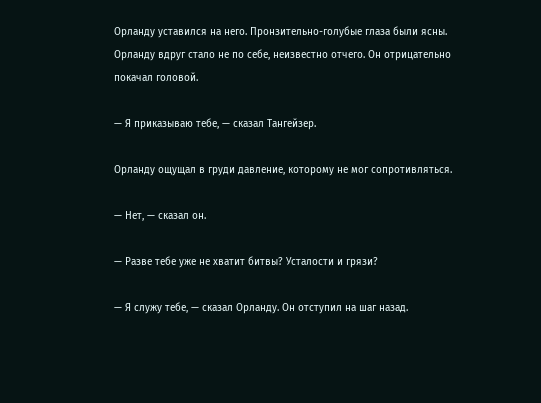Орланду уставился на него. Пронзительно-голубые глаза были ясны. Орланду вдруг стало не по себе, неизвестно отчего. Он отрицательно покачал головой.

— Я приказываю тебе, — сказал Тангейзер.

Орланду ощущал в груди давление, которому не мог сопротивляться.

— Нет, — сказал он.

— Разве тебе уже не хватит битвы? Усталости и грязи?

— Я служу тебе, — сказал Орланду. Он отступил на шаг назад.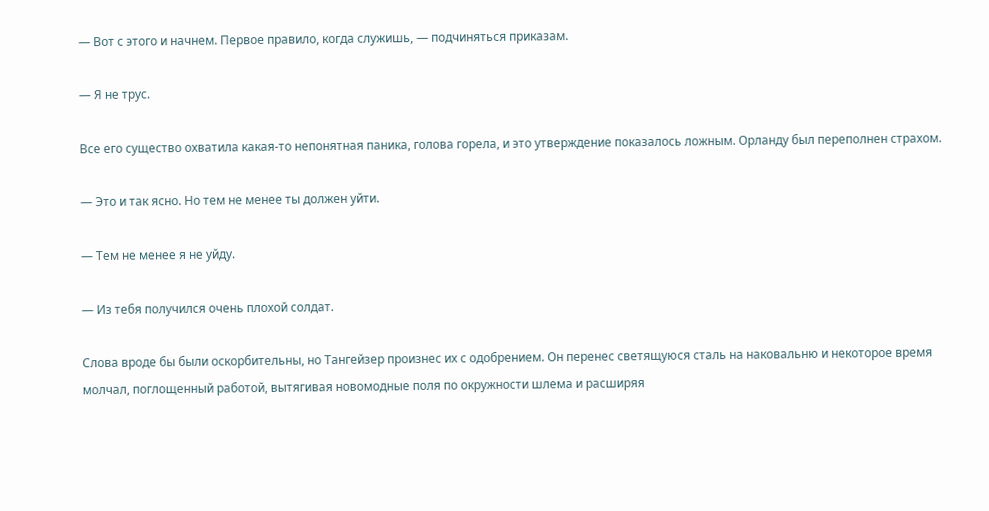— Вот с этого и начнем. Первое правило, когда служишь, — подчиняться приказам.

— Я не трус.

Все его существо охватила какая-то непонятная паника, голова горела, и это утверждение показалось ложным. Орланду был переполнен страхом.

— Это и так ясно. Но тем не менее ты должен уйти.

— Тем не менее я не уйду.

— Из тебя получился очень плохой солдат.

Слова вроде бы были оскорбительны, но Тангейзер произнес их с одобрением. Он перенес светящуюся сталь на наковальню и некоторое время молчал, поглощенный работой, вытягивая новомодные поля по окружности шлема и расширяя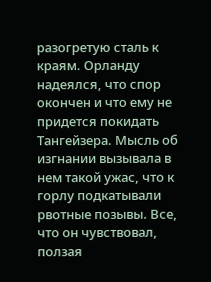разогретую сталь к краям. Орланду надеялся, что спор окончен и что ему не придется покидать Тангейзера. Мысль об изгнании вызывала в нем такой ужас, что к горлу подкатывали рвотные позывы. Все, что он чувствовал, ползая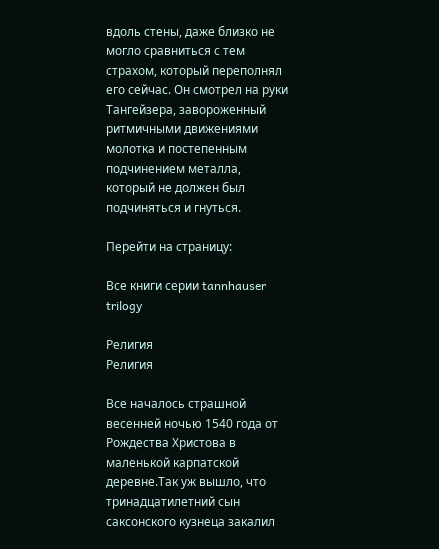вдоль стены, даже близко не могло сравниться с тем страхом, который переполнял его сейчас. Он смотрел на руки Тангейзера, завороженный ритмичными движениями молотка и постепенным подчинением металла, который не должен был подчиняться и гнуться.

Перейти на страницу:

Все книги серии tannhauser trilogy

Религия
Религия

Все началось страшной весенней ночью 1540 года от Рождества Христова в маленькой карпатской деревне.Так уж вышло, что тринадцатилетний сын саксонского кузнеца закалил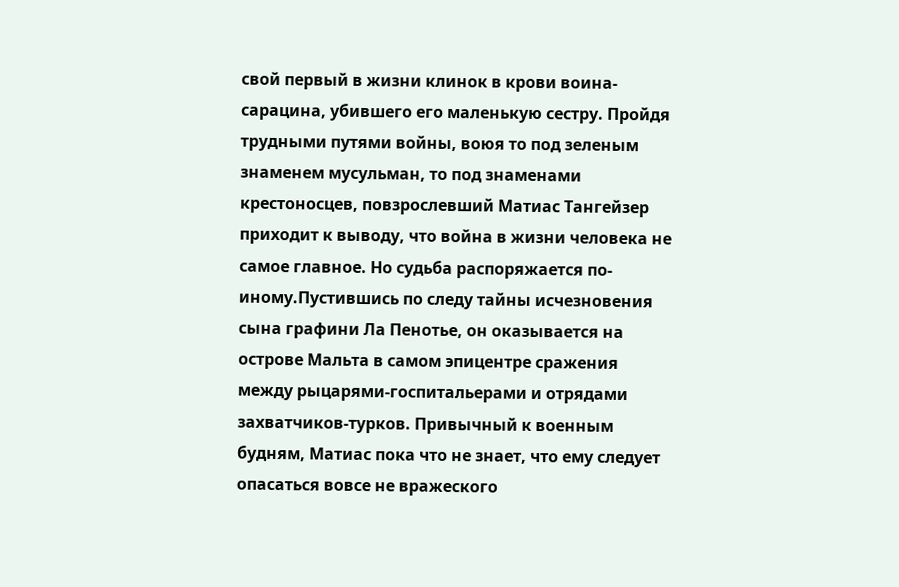свой первый в жизни клинок в крови воина-сарацина, убившего его маленькую сестру. Пройдя трудными путями войны, воюя то под зеленым знаменем мусульман, то под знаменами крестоносцев, повзрослевший Матиас Тангейзер приходит к выводу, что война в жизни человека не самое главное. Но судьба распоряжается по-иному.Пустившись по следу тайны исчезновения сына графини Ла Пенотье, он оказывается на острове Мальта в самом эпицентре сражения между рыцарями-госпитальерами и отрядами захватчиков-турков. Привычный к военным будням, Матиас пока что не знает, что ему следует опасаться вовсе не вражеского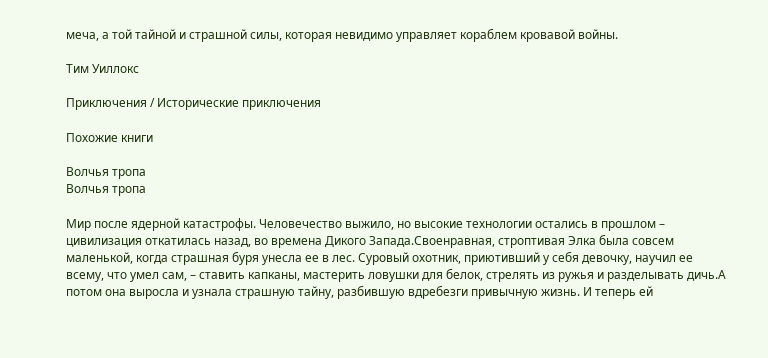меча, а той тайной и страшной силы, которая невидимо управляет кораблем кровавой войны.

Тим Уиллокс

Приключения / Исторические приключения

Похожие книги

Волчья тропа
Волчья тропа

Мир после ядерной катастрофы. Человечество выжило, но высокие технологии остались в прошлом – цивилизация откатилась назад, во времена Дикого Запада.Своенравная, строптивая Элка была совсем маленькой, когда страшная буря унесла ее в лес. Суровый охотник, приютивший у себя девочку, научил ее всему, что умел сам, – ставить капканы, мастерить ловушки для белок, стрелять из ружья и разделывать дичь.А потом она выросла и узнала страшную тайну, разбившую вдребезги привычную жизнь. И теперь ей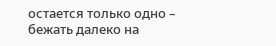остается только одно – бежать далеко на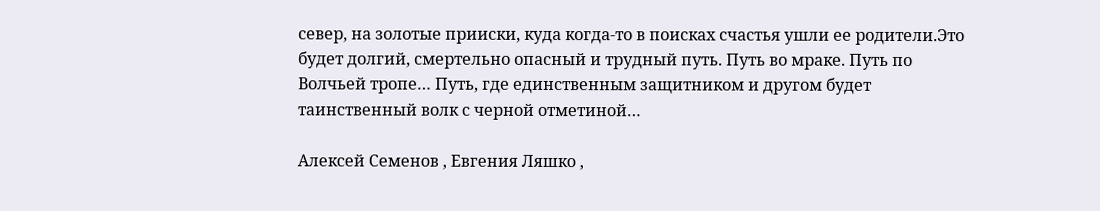север, на золотые прииски, куда когда-то в поисках счастья ушли ее родители.Это будет долгий, смертельно опасный и трудный путь. Путь во мраке. Путь по Волчьей тропе… Путь, где единственным защитником и другом будет таинственный волк с черной отметиной…

Алексей Семенов , Евгения Ляшко ,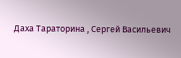Даха Тараторина , Сергей Васильевич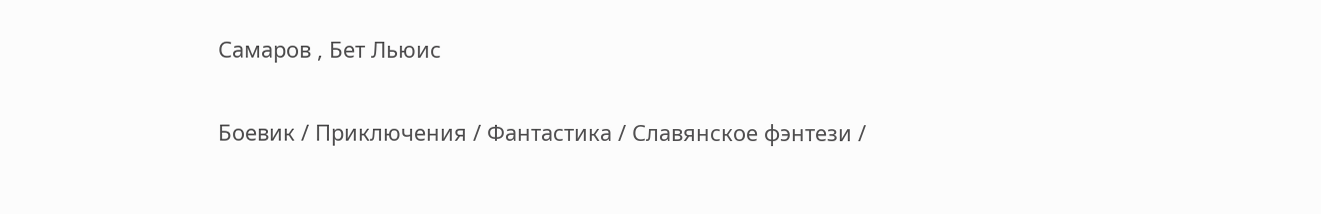Самаров , Бет Льюис

Боевик / Приключения / Фантастика / Славянское фэнтези /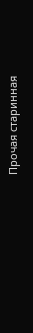Прочая старинная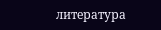литература